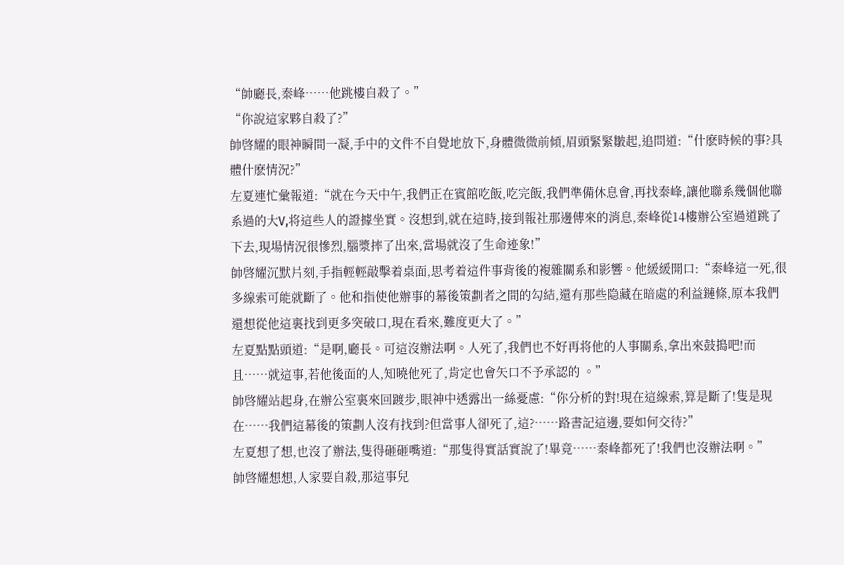“帥廳長,秦峰……他跳樓自殺了。”
“你說這家夥自殺了?”
帥啓耀的眼神瞬間一凝,手中的文件不自覺地放下,身體微微前傾,眉頭緊緊皺起,追問道:“什麽時候的事?具體什麽情況?”
左夏連忙彙報道:“就在今天中午,我們正在賓館吃飯,吃完飯,我們準備休息會,再找秦峰,讓他聯系幾個他聯系過的大V,将這些人的證據坐實。沒想到,就在這時,接到報社那邊傳來的消息,秦峰從14樓辦公室過道跳了下去,現場情況很慘烈,腦漿摔了出來,當場就沒了生命迹象!”
帥啓耀沉默片刻,手指輕輕敲擊着桌面,思考着這件事背後的複雜關系和影響。他緩緩開口:“秦峰這一死,很多線索可能就斷了。他和指使他辦事的幕後策劃者之間的勾結,還有那些隐藏在暗處的利益鏈條,原本我們還想從他這裏找到更多突破口,現在看來,難度更大了。”
左夏點點頭道:“是啊,廳長。可這沒辦法啊。人死了,我們也不好再将他的人事關系,拿出來鼓搗吧!而且……就這事,若他後面的人,知曉他死了,肯定也會矢口不予承認的 。”
帥啓耀站起身,在辦公室裏來回踱步,眼神中透露出一絲憂慮:“你分析的對!現在這線索,算是斷了!隻是現在……我們這幕後的策劃人沒有找到?但當事人卻死了,這?……路書記這邊,要如何交待?”
左夏想了想,也沒了辦法,隻得砸砸嘴道:“那隻得實話實說了!畢竟……秦峰都死了!我們也沒辦法啊。”
帥啓耀想想,人家要自殺,那這事兒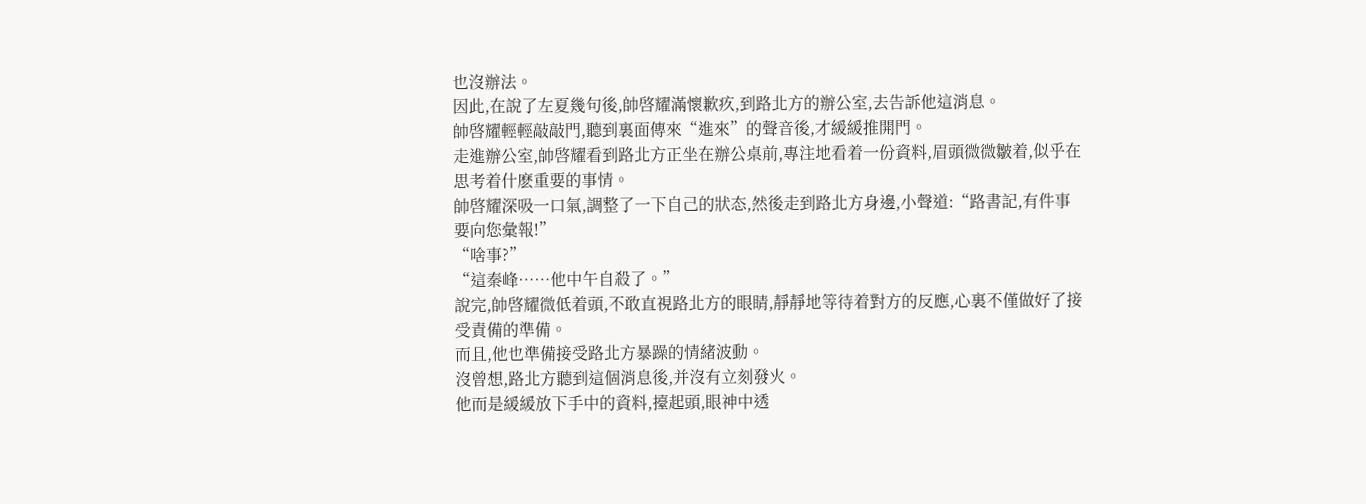也沒辦法。
因此,在說了左夏幾句後,帥啓耀滿懷歉疚,到路北方的辦公室,去告訴他這消息。
帥啓耀輕輕敲敲門,聽到裏面傳來“進來”的聲音後,才緩緩推開門。
走進辦公室,帥啓耀看到路北方正坐在辦公桌前,專注地看着一份資料,眉頭微微皺着,似乎在思考着什麽重要的事情。
帥啓耀深吸一口氣,調整了一下自己的狀态,然後走到路北方身邊,小聲道:“路書記,有件事要向您彙報!”
“啥事?”
“這秦峰……他中午自殺了。”
說完,帥啓耀微低着頭,不敢直視路北方的眼睛,靜靜地等待着對方的反應,心裏不僅做好了接受責備的準備。
而且,他也準備接受路北方暴躁的情緒波動。
沒曾想,路北方聽到這個消息後,并沒有立刻發火。
他而是緩緩放下手中的資料,擡起頭,眼神中透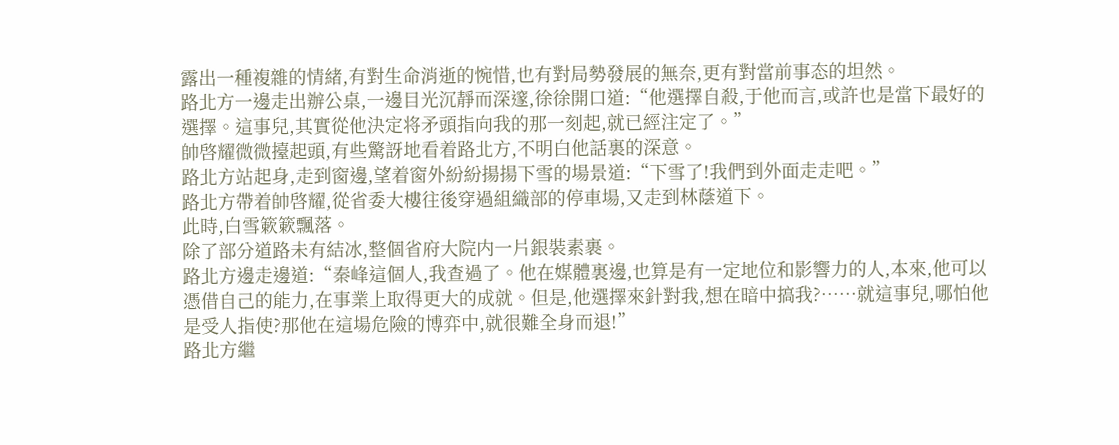露出一種複雜的情緒,有對生命消逝的惋惜,也有對局勢發展的無奈,更有對當前事态的坦然。
路北方一邊走出辦公桌,一邊目光沉靜而深邃,徐徐開口道:“他選擇自殺,于他而言,或許也是當下最好的選擇。這事兒,其實從他決定将矛頭指向我的那一刻起,就已經注定了。”
帥啓耀微微擡起頭,有些驚訝地看着路北方,不明白他話裏的深意。
路北方站起身,走到窗邊,望着窗外紛紛揚揚下雪的場景道:“下雪了!我們到外面走走吧。”
路北方帶着帥啓耀,從省委大樓往後穿過組織部的停車場,又走到林蔭道下。
此時,白雪簌簌飄落。
除了部分道路未有結冰,整個省府大院内一片銀裝素裹。
路北方邊走邊道:“秦峰這個人,我查過了。他在媒體裏邊,也算是有一定地位和影響力的人,本來,他可以憑借自己的能力,在事業上取得更大的成就。但是,他選擇來針對我,想在暗中搞我?……就這事兒,哪怕他是受人指使?那他在這場危險的博弈中,就很難全身而退!”
路北方繼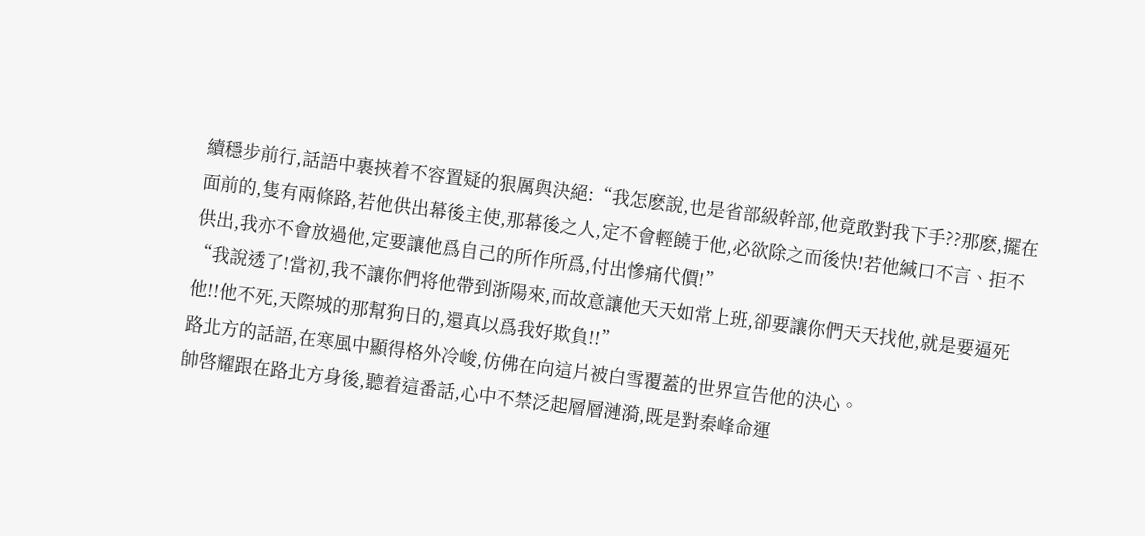續穩步前行,話語中裹挾着不容置疑的狠厲與決絕:“我怎麽說,也是省部級幹部,他竟敢對我下手??那麽,擺在面前的,隻有兩條路,若他供出幕後主使,那幕後之人,定不會輕饒于他,必欲除之而後快!若他緘口不言、拒不供出,我亦不會放過他,定要讓他爲自己的所作所爲,付出慘痛代價!”
“我說透了!當初,我不讓你們将他帶到浙陽來,而故意讓他天天如常上班,卻要讓你們天天找他,就是要逼死他!!他不死,天際城的那幫狗日的,還真以爲我好欺負!!”
路北方的話語,在寒風中顯得格外冷峻,仿佛在向這片被白雪覆蓋的世界宣告他的決心。
帥啓耀跟在路北方身後,聽着這番話,心中不禁泛起層層漣漪,既是對秦峰命運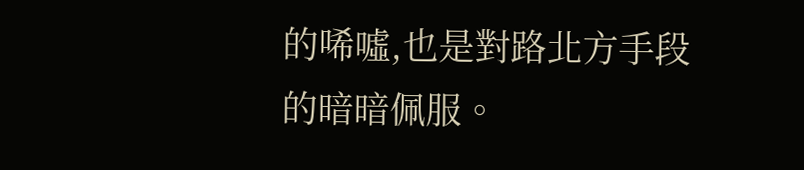的唏噓,也是對路北方手段的暗暗佩服。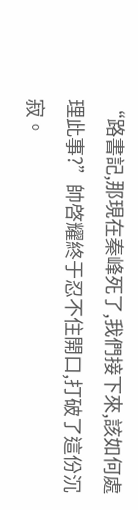“路書記,那現在秦峰死了,我們接下來,該如何處理此事?”帥啓耀終于忍不住開口,打破了這份沉寂。